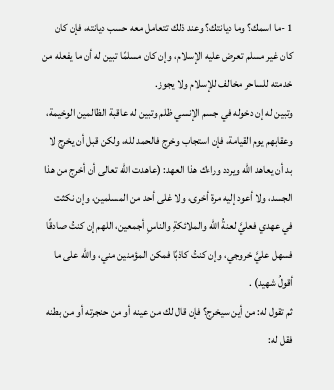1 -ما اسمك؟ وما ديانتك؟ وعند ذلك تتعامل معه حسب ديانته، فإن كان كان غير مسلم تعرض عليه الإسلام، وإن كان مسلمًا تبين له أن ما يفعله من خدمته للساحر مخالف للإسلام ولا يجوز.
وتبين له إن دخوله في جسم الإنسي ظلم وتبين له عاقبة الظالمين الوخيمة، وعقابهم يوم القيامة، فإن استجاب وخرج فالحمد لله، ولكن قبل أن يخرج لا بد أن يعاهد الله ويردد وراءك هذا العهد: (عاهدت الله تعالى أن أخرج من هذا الجسد، ولا أعود إليه مرة أخرى، ولا غلى أحد من المسلمين، وإن نكثت في عهدي فعليَّ لعنةُ الله والملائكةِ والناسِ أجمعين، اللهم إن كنتُ صادقًا فسهل عليَّ خروجي، وإن كنتُ كاذبًا فمكن المؤمنين مني، والله على ما أقولُ شهيد) .
ثم تقول له: من أين سيخرج؟ فإن قال لك من عينه أو من حنجرته أو من بطنه فقل له: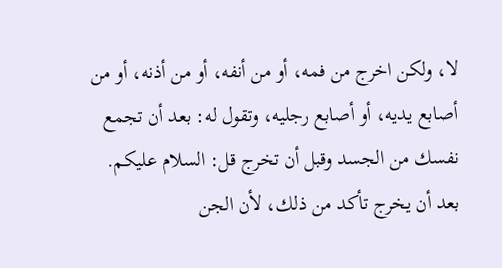لا، ولكن اخرج من فمه، أو من أنفه، أو من أذنه، أو من أصابع يديه، أو أصابع رجليه، وتقول له: بعد أن تجمع نفسك من الجسد وقبل أن تخرج قل: السلام عليكم.
بعد أن يخرج تأكد من ذلك، لأن الجن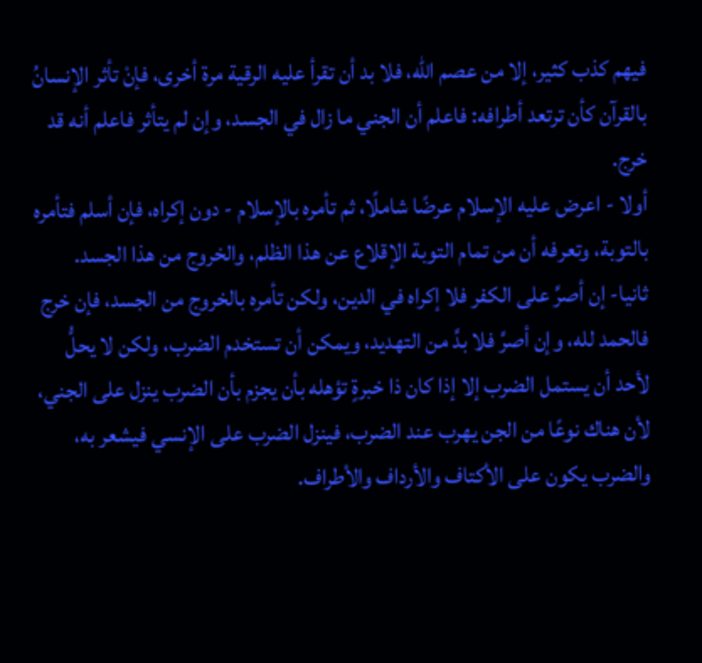فيهم كذب كثير، إلا من عصم الله، فلا بد أن تقرأ عليه الرقية مرة أخرى، فإنْ تأثر الإنسانُ بالقرآن كأن ترتعد أطرافه: فاعلم أن الجني ما زال في الجسد، وإن لم يتأثر فاعلم أنه قد خرج.
أولا - اعرض عليه الإسلام عرضًا شاملًا، ثم تأمره بالإسلام - دون إكراه، فإن أسلم فتأمره بالتوبة، وتعرفه أن من تمام التوبة الإقلاع عن هذا الظلم، والخروج من هذا الجسد.
ثانيا- إن أصرَّ على الكفر فلا إكراه في الدين، ولكن تأمره بالخروج من الجسد، فإن خرج فالحمد لله، وإن أصرَّ فلا بدَّ من التهديد، ويمكن أن تستخدم الضرب، ولكن لا يحلُّ لأحد أن يستمل الضرب إلا إذا كان ذا خبرةٍ تؤهله بأن يجزم بأن الضرب ينزل على الجني، لأن هناك نوعًا من الجن يهرب عند الضرب، فينزل الضرب على الإنسي فيشعر به، والضرب يكون على الأكتاف والأرداف والأطراف.